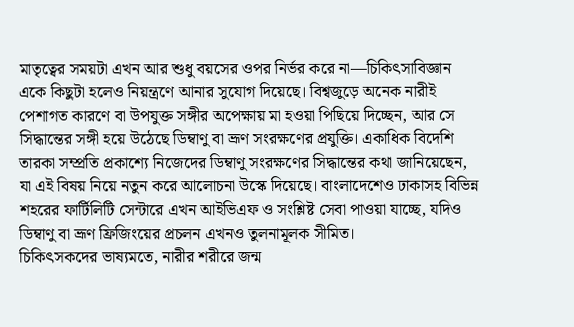মাতৃত্বের সময়টা এখন আর শুধু বয়সের ওপর নির্ভর করে না—চিকিৎসাবিজ্ঞান একে কিছুটা হলেও নিয়ন্ত্রণে আনার সুযোগ দিয়েছে। বিশ্বজুড়ে অনেক নারীই পেশাগত কারণে বা উপযুক্ত সঙ্গীর অপেক্ষায় মা হওয়া পিছিয়ে দিচ্ছেন, আর সে সিদ্ধান্তের সঙ্গী হয়ে উঠেছে ডিম্বাণু বা ভ্রূণ সংরক্ষণের প্রযুক্তি। একাধিক বিদেশি তারকা সম্প্রতি প্রকাশ্যে নিজেদের ডিম্বাণু সংরক্ষণের সিদ্ধান্তের কথা জানিয়েছেন, যা এই বিষয় নিয়ে নতুন করে আলোচনা উস্কে দিয়েছে। বাংলাদেশেও ঢাকাসহ বিভিন্ন শহরের ফার্টিলিটি সেন্টারে এখন আইভিএফ ও সংশ্লিষ্ট সেবা পাওয়া যাচ্ছে, যদিও ডিম্বাণু বা ভ্রূণ ফ্রিজিংয়ের প্রচলন এখনও তুলনামূলক সীমিত।
চিকিৎসকদের ভাষ্যমতে, নারীর শরীরে জন্ম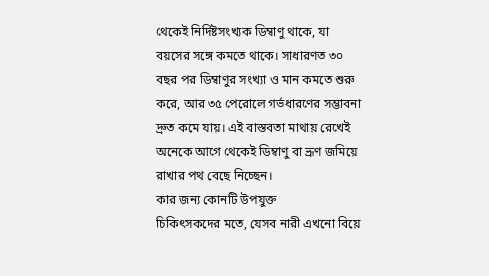থেকেই নির্দিষ্টসংখ্যক ডিম্বাণু থাকে, যা বয়সের সঙ্গে কমতে থাকে। সাধারণত ৩০ বছর পর ডিম্বাণুর সংখ্যা ও মান কমতে শুরু করে, আর ৩৫ পেরোলে গর্ভধারণের সম্ভাবনা দ্রুত কমে যায়। এই বাস্তবতা মাথায় রেখেই অনেকে আগে থেকেই ডিম্বাণু বা ভ্রূণ জমিয়ে রাখার পথ বেছে নিচ্ছেন।
কার জন্য কোনটি উপযুক্ত
চিকিৎসকদের মতে, যেসব নারী এখনো বিয়ে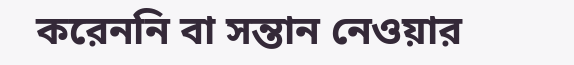করেননি বা সন্তান নেওয়ার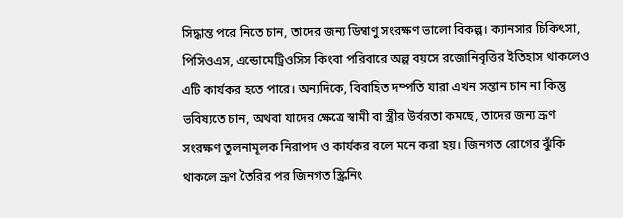সিদ্ধান্ত পরে নিতে চান, তাদের জন্য ডিম্বাণু সংরক্ষণ ভালো বিকল্প। ক্যানসার চিকিৎসা, পিসিওএস, এন্ডোমেট্রিওসিস কিংবা পরিবারে অল্প বয়সে রজোনিবৃত্তির ইতিহাস থাকলেও এটি কার্যকর হতে পারে। অন্যদিকে, বিবাহিত দম্পতি যারা এখন সন্তান চান না কিন্তু ভবিষ্যতে চান, অথবা যাদের ক্ষেত্রে স্বামী বা স্ত্রীর উর্বরতা কমছে, তাদের জন্য ভ্রূণ সংরক্ষণ তুলনামূলক নিরাপদ ও কার্যকর বলে মনে করা হয়। জিনগত রোগের ঝুঁকি থাকলে ভ্রূণ তৈরির পর জিনগত স্ক্রিনিং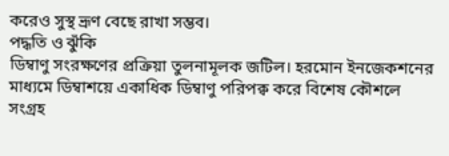করেও সুস্থ ভ্রূণ বেছে রাখা সম্ভব।
পদ্ধতি ও ঝুঁকি
ডিম্বাণু সংরক্ষণের প্রক্রিয়া তুলনামূলক জটিল। হরমোন ইনজেকশনের মাধ্যমে ডিম্বাশয়ে একাধিক ডিম্বাণু পরিপক্ব করে বিশেষ কৌশলে সংগ্রহ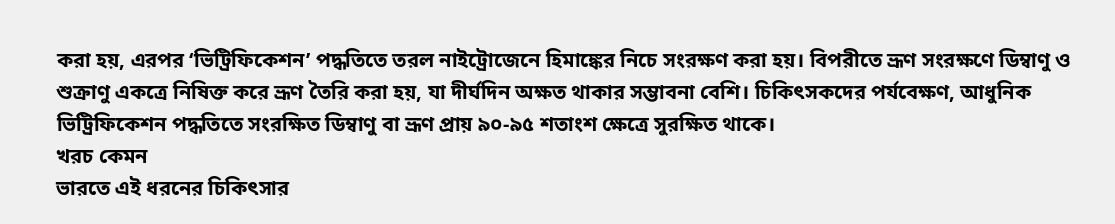করা হয়, এরপর ‘ভিট্রিফিকেশন’ পদ্ধতিতে তরল নাইট্রোজেনে হিমাঙ্কের নিচে সংরক্ষণ করা হয়। বিপরীতে ভ্রূণ সংরক্ষণে ডিম্বাণু ও শুক্রাণু একত্রে নিষিক্ত করে ভ্রূণ তৈরি করা হয়, যা দীর্ঘদিন অক্ষত থাকার সম্ভাবনা বেশি। চিকিৎসকদের পর্যবেক্ষণ, আধুনিক ভিট্রিফিকেশন পদ্ধতিতে সংরক্ষিত ডিম্বাণু বা ভ্রূণ প্রায় ৯০-৯৫ শতাংশ ক্ষেত্রে সুরক্ষিত থাকে।
খরচ কেমন
ভারতে এই ধরনের চিকিৎসার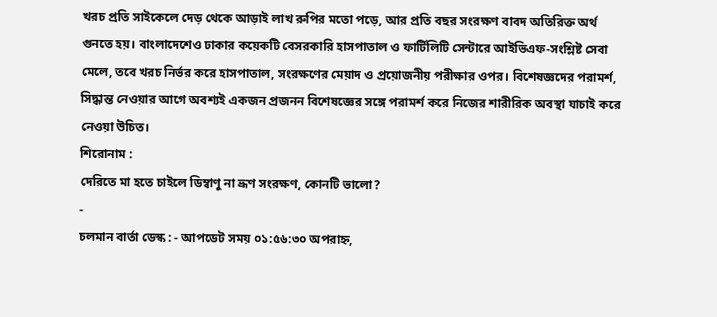খরচ প্রতি সাইকেলে দেড় থেকে আড়াই লাখ রুপির মতো পড়ে, আর প্রতি বছর সংরক্ষণ বাবদ অতিরিক্ত অর্থ গুনতে হয়। বাংলাদেশেও ঢাকার কয়েকটি বেসরকারি হাসপাতাল ও ফার্টিলিটি সেন্টারে আইভিএফ-সংশ্লিষ্ট সেবা মেলে, তবে খরচ নির্ভর করে হাসপাতাল, সংরক্ষণের মেয়াদ ও প্রয়োজনীয় পরীক্ষার ওপর। বিশেষজ্ঞদের পরামর্শ, সিদ্ধান্ত নেওয়ার আগে অবশ্যই একজন প্রজনন বিশেষজ্ঞের সঙ্গে পরামর্শ করে নিজের শারীরিক অবস্থা যাচাই করে নেওয়া উচিত।
শিরোনাম :
দেরিতে মা হতে চাইলে ডিম্বাণু না ভ্রূণ সংরক্ষণ, কোনটি ভালো?
-
চলমান বার্তা ডেস্ক : - আপডেট সময় ০১:৫৬:৩০ অপরাহ্ন,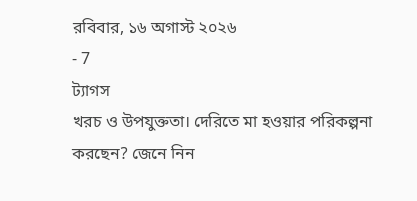রবিবার, ১৬ অগাস্ট ২০২৬
- 7
ট্যাগস
খরচ ও উপযুক্ততা। দেরিতে মা হওয়ার পরিকল্পনা করছেন? জেনে নিন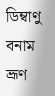ডিম্বাণু বনাম ভ্রূণ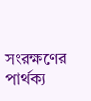সংরক্ষণের পার্থক্য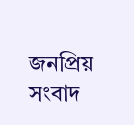জনপ্রিয় সংবাদ